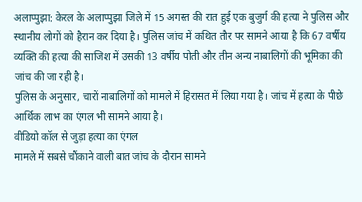अलाप्पुझा: केरल के अलाप्पुझा जिले में 15 अगस्त की रात हुई एक बुजुर्ग की हत्या ने पुलिस और स्थानीय लोगों को हैरान कर दिया है। पुलिस जांच में कथित तौर पर सामने आया है कि 67 वर्षीय व्यक्ति की हत्या की साजिश में उसकी 13 वर्षीय पोती और तीन अन्य नाबालिगों की भूमिका की जांच की जा रही है।
पुलिस के अनुसार, चारों नाबालिगों को मामले में हिरासत में लिया गया है। जांच में हत्या के पीछे आर्थिक लाभ का एंगल भी सामने आया है।
वीडियो कॉल से जुड़ा हत्या का एंगल
मामले में सबसे चौंकाने वाली बात जांच के दौरान सामने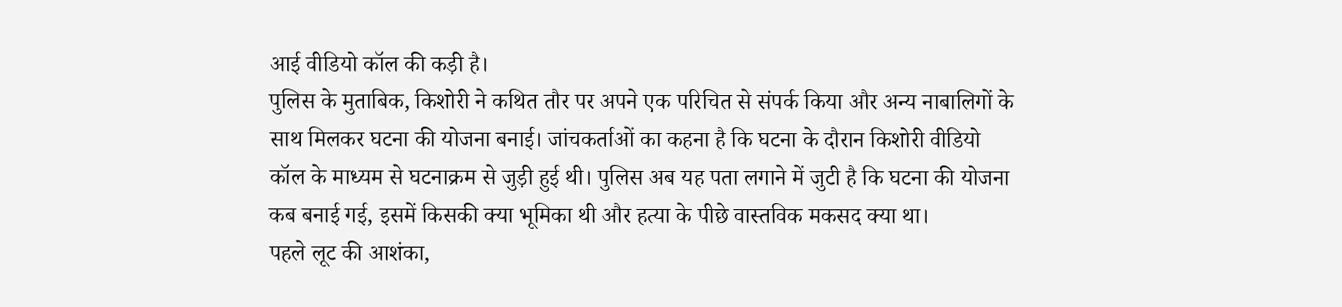आई वीडियो कॉल की कड़ी है।
पुलिस के मुताबिक, किशोरी ने कथित तौर पर अपने एक परिचित से संपर्क किया और अन्य नाबालिगों के साथ मिलकर घटना की योजना बनाई। जांचकर्ताओं का कहना है कि घटना के दौरान किशोरी वीडियो कॉल के माध्यम से घटनाक्रम से जुड़ी हुई थी। पुलिस अब यह पता लगाने में जुटी है कि घटना की योजना कब बनाई गई, इसमें किसकी क्या भूमिका थी और हत्या के पीछे वास्तविक मकसद क्या था।
पहले लूट की आशंका,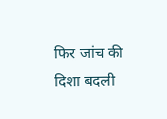फिर जांच की दिशा बदली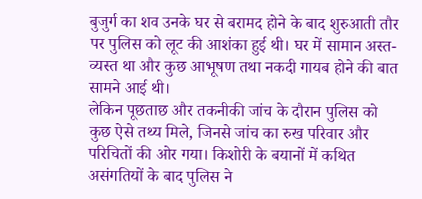बुजुर्ग का शव उनके घर से बरामद होने के बाद शुरुआती तौर पर पुलिस को लूट की आशंका हुई थी। घर में सामान अस्त-व्यस्त था और कुछ आभूषण तथा नकदी गायब होने की बात सामने आई थी।
लेकिन पूछताछ और तकनीकी जांच के दौरान पुलिस को कुछ ऐसे तथ्य मिले, जिनसे जांच का रुख परिवार और परिचितों की ओर गया। किशोरी के बयानों में कथित असंगतियों के बाद पुलिस ने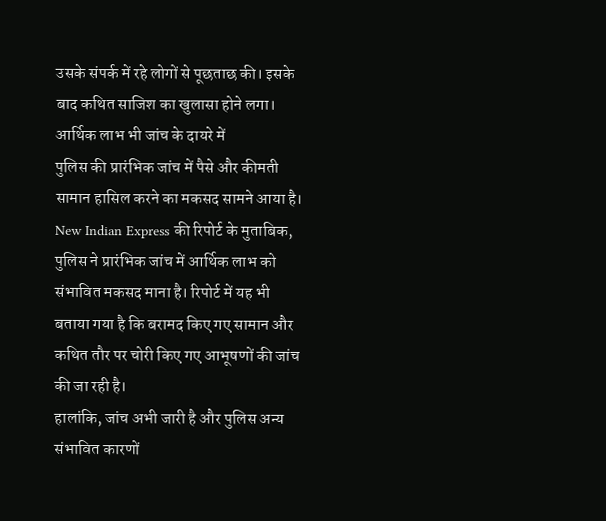उसके संपर्क में रहे लोगों से पूछताछ की। इसके बाद कथित साजिश का खुलासा होने लगा।
आर्थिक लाभ भी जांच के दायरे में
पुलिस की प्रारंभिक जांच में पैसे और कीमती सामान हासिल करने का मकसद सामने आया है।
New Indian Express की रिपोर्ट के मुताबिक, पुलिस ने प्रारंभिक जांच में आर्थिक लाभ को संभावित मकसद माना है। रिपोर्ट में यह भी बताया गया है कि बरामद किए गए सामान और कथित तौर पर चोरी किए गए आभूषणों की जांच की जा रही है।
हालांकि, जांच अभी जारी है और पुलिस अन्य संभावित कारणों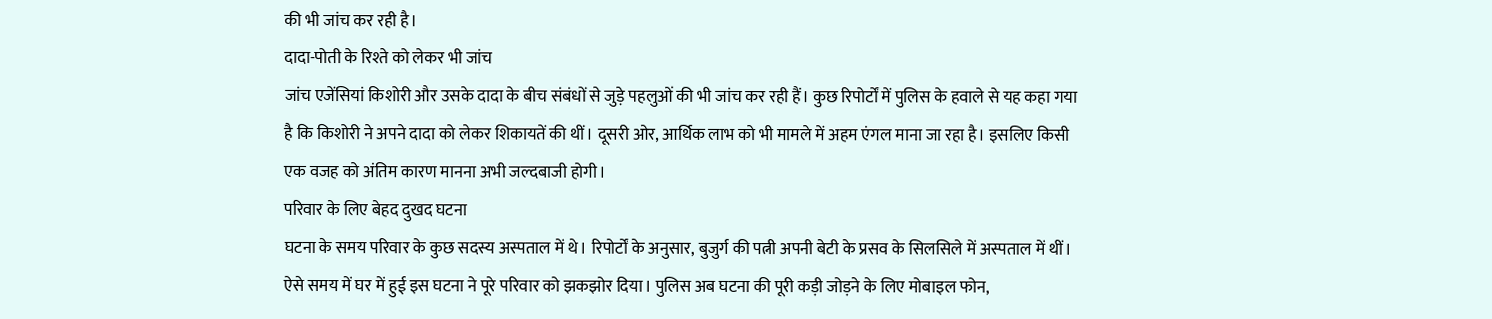की भी जांच कर रही है।
दादा-पोती के रिश्ते को लेकर भी जांच
जांच एजेंसियां किशोरी और उसके दादा के बीच संबंधों से जुड़े पहलुओं की भी जांच कर रही हैं। कुछ रिपोर्टों में पुलिस के हवाले से यह कहा गया है कि किशोरी ने अपने दादा को लेकर शिकायतें की थीं। दूसरी ओर, आर्थिक लाभ को भी मामले में अहम एंगल माना जा रहा है। इसलिए किसी एक वजह को अंतिम कारण मानना अभी जल्दबाजी होगी।
परिवार के लिए बेहद दुखद घटना
घटना के समय परिवार के कुछ सदस्य अस्पताल में थे। रिपोर्टों के अनुसार, बुजुर्ग की पत्नी अपनी बेटी के प्रसव के सिलसिले में अस्पताल में थीं। ऐसे समय में घर में हुई इस घटना ने पूरे परिवार को झकझोर दिया। पुलिस अब घटना की पूरी कड़ी जोड़ने के लिए मोबाइल फोन,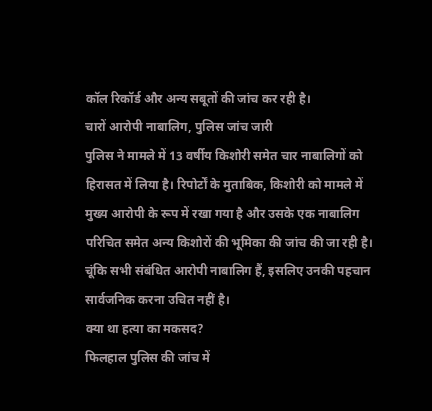कॉल रिकॉर्ड और अन्य सबूतों की जांच कर रही है।
चारों आरोपी नाबालिग, पुलिस जांच जारी
पुलिस ने मामले में 13 वर्षीय किशोरी समेत चार नाबालिगों को हिरासत में लिया है। रिपोर्टों के मुताबिक, किशोरी को मामले में मुख्य आरोपी के रूप में रखा गया है और उसके एक नाबालिग परिचित समेत अन्य किशोरों की भूमिका की जांच की जा रही है।
चूंकि सभी संबंधित आरोपी नाबालिग हैं, इसलिए उनकी पहचान सार्वजनिक करना उचित नहीं है।
क्या था हत्या का मकसद?
फिलहाल पुलिस की जांच में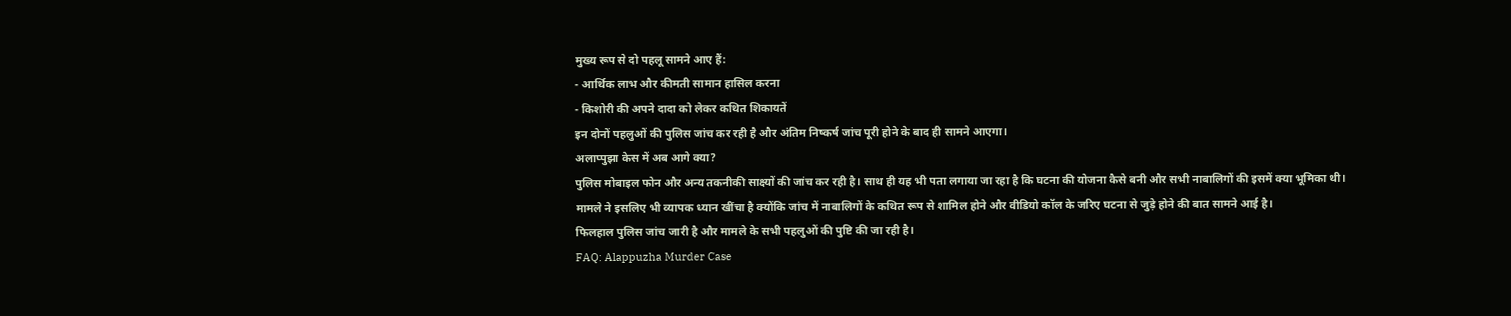मुख्य रूप से दो पहलू सामने आए हैं:
- आर्थिक लाभ और कीमती सामान हासिल करना
- किशोरी की अपने दादा को लेकर कथित शिकायतें
इन दोनों पहलुओं की पुलिस जांच कर रही है और अंतिम निष्कर्ष जांच पूरी होने के बाद ही सामने आएगा।
अलाप्पुझा केस में अब आगे क्या?
पुलिस मोबाइल फोन और अन्य तकनीकी साक्ष्यों की जांच कर रही है। साथ ही यह भी पता लगाया जा रहा है कि घटना की योजना कैसे बनी और सभी नाबालिगों की इसमें क्या भूमिका थी।
मामले ने इसलिए भी व्यापक ध्यान खींचा है क्योंकि जांच में नाबालिगों के कथित रूप से शामिल होने और वीडियो कॉल के जरिए घटना से जुड़े होने की बात सामने आई है।
फिलहाल पुलिस जांच जारी है और मामले के सभी पहलुओं की पुष्टि की जा रही है।
FAQ: Alappuzha Murder Case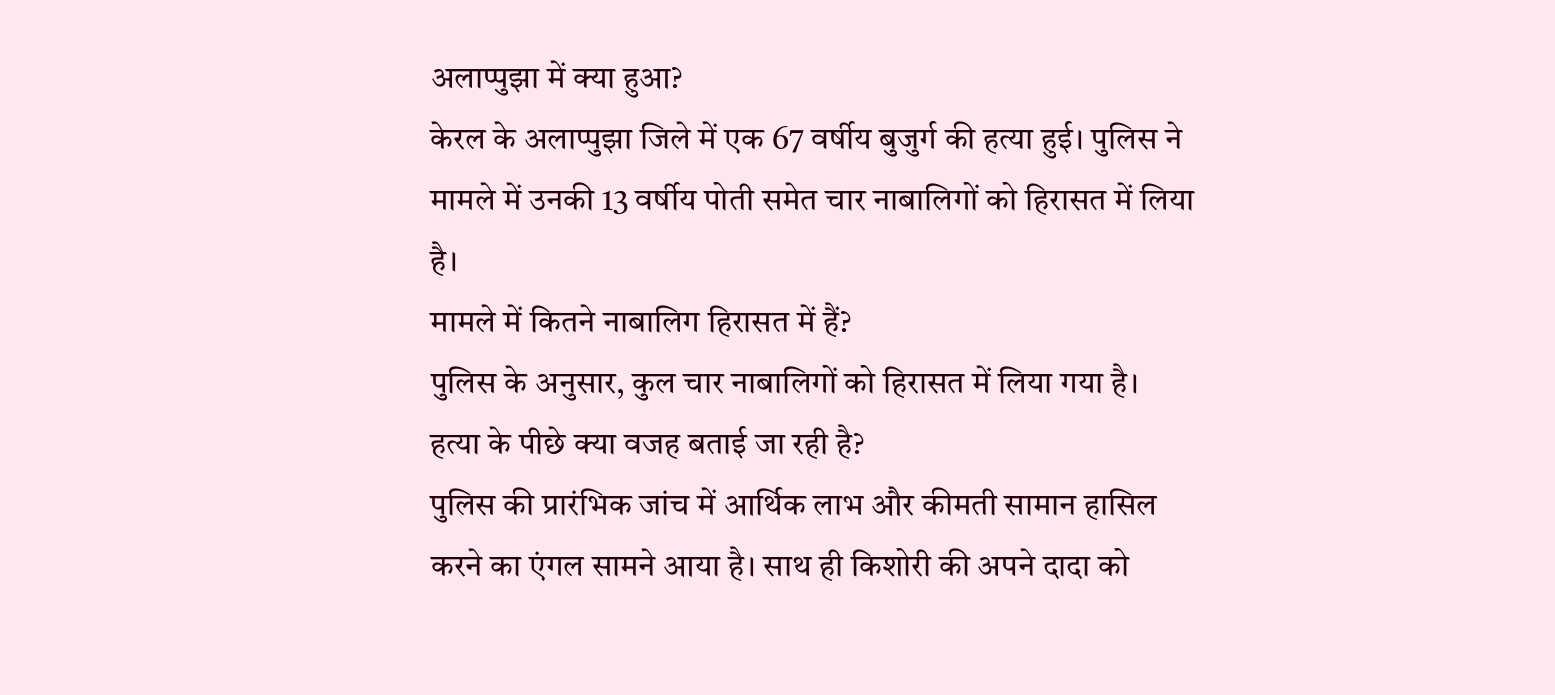अलाप्पुझा में क्या हुआ?
केरल के अलाप्पुझा जिले में एक 67 वर्षीय बुजुर्ग की हत्या हुई। पुलिस ने मामले में उनकी 13 वर्षीय पोती समेत चार नाबालिगों को हिरासत में लिया है।
मामले में कितने नाबालिग हिरासत में हैं?
पुलिस के अनुसार, कुल चार नाबालिगों को हिरासत में लिया गया है।
हत्या के पीछे क्या वजह बताई जा रही है?
पुलिस की प्रारंभिक जांच में आर्थिक लाभ और कीमती सामान हासिल करने का एंगल सामने आया है। साथ ही किशोरी की अपने दादा को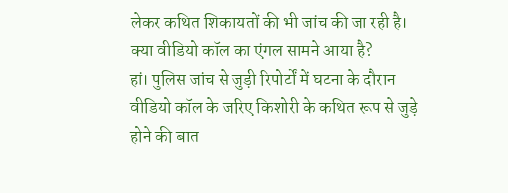लेकर कथित शिकायतों की भी जांच की जा रही है।
क्या वीडियो कॉल का एंगल सामने आया है?
हां। पुलिस जांच से जुड़ी रिपोर्टों में घटना के दौरान वीडियो कॉल के जरिए किशोरी के कथित रूप से जुड़े होने की बात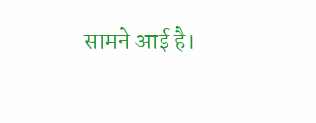सामने आई है।